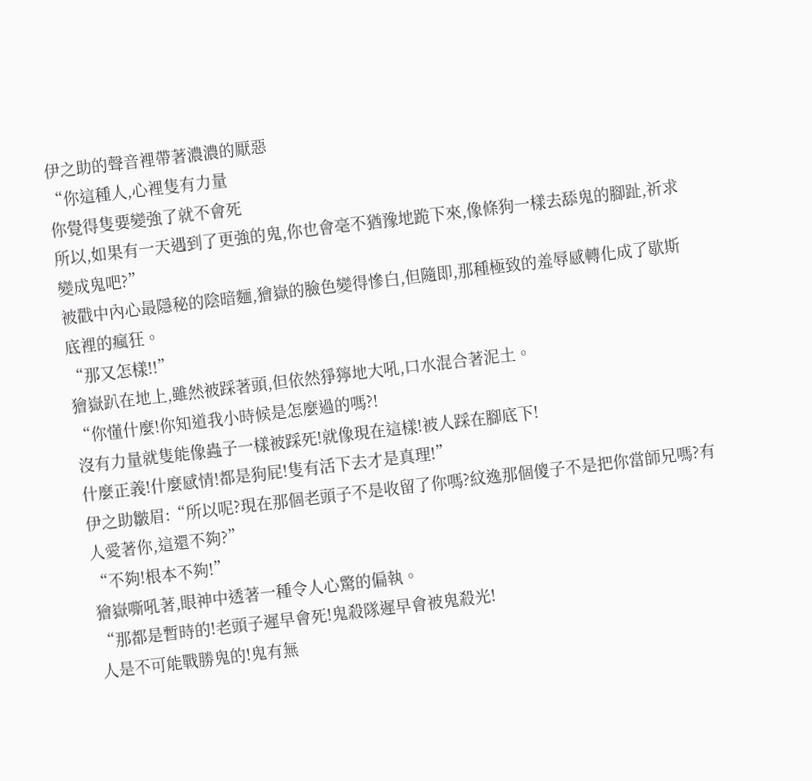伊之助的聲音裡帶著濃濃的厭惡
“你這種人,心裡隻有力量
你覺得隻要變強了就不會死
所以,如果有一天遇到了更強的鬼,你也會毫不猶豫地跪下來,像條狗一樣去舔鬼的腳趾,祈求變成鬼吧?”
被戳中內心最隱秘的陰暗麵,獪嶽的臉色變得慘白,但隨即,那種極致的羞辱感轉化成了歇斯底裡的瘋狂。
“那又怎樣!!”
獪嶽趴在地上,雖然被踩著頭,但依然猙獰地大吼,口水混合著泥土。
“你懂什麼!你知道我小時候是怎麼過的嗎?!
沒有力量就隻能像蟲子一樣被踩死!就像現在這樣!被人踩在腳底下!
什麼正義!什麼感情!都是狗屁!隻有活下去才是真理!”
伊之助皺眉:“所以呢?現在那個老頭子不是收留了你嗎?紋逸那個傻子不是把你當師兄嗎?有人愛著你,這還不夠?”
“不夠!根本不夠!”
獪嶽嘶吼著,眼神中透著一種令人心驚的偏執。
“那都是暫時的!老頭子遲早會死!鬼殺隊遲早會被鬼殺光!
人是不可能戰勝鬼的!鬼有無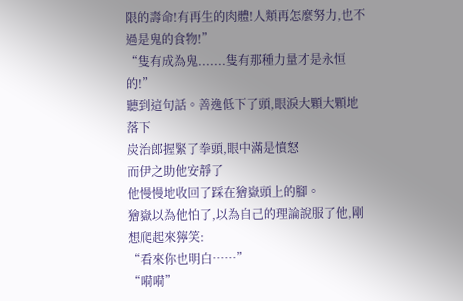限的壽命!有再生的肉體!人類再怎麼努力,也不過是鬼的食物!”
“隻有成為鬼.......隻有那種力量才是永恒的!”
聽到這句話。善逸低下了頭,眼淚大顆大顆地落下
炭治郎握緊了拳頭,眼中滿是憤怒
而伊之助他安靜了
他慢慢地收回了踩在獪嶽頭上的腳。
獪嶽以為他怕了,以為自己的理論說服了他,剛想爬起來獰笑:
“看來你也明白……”
“嗬嗬”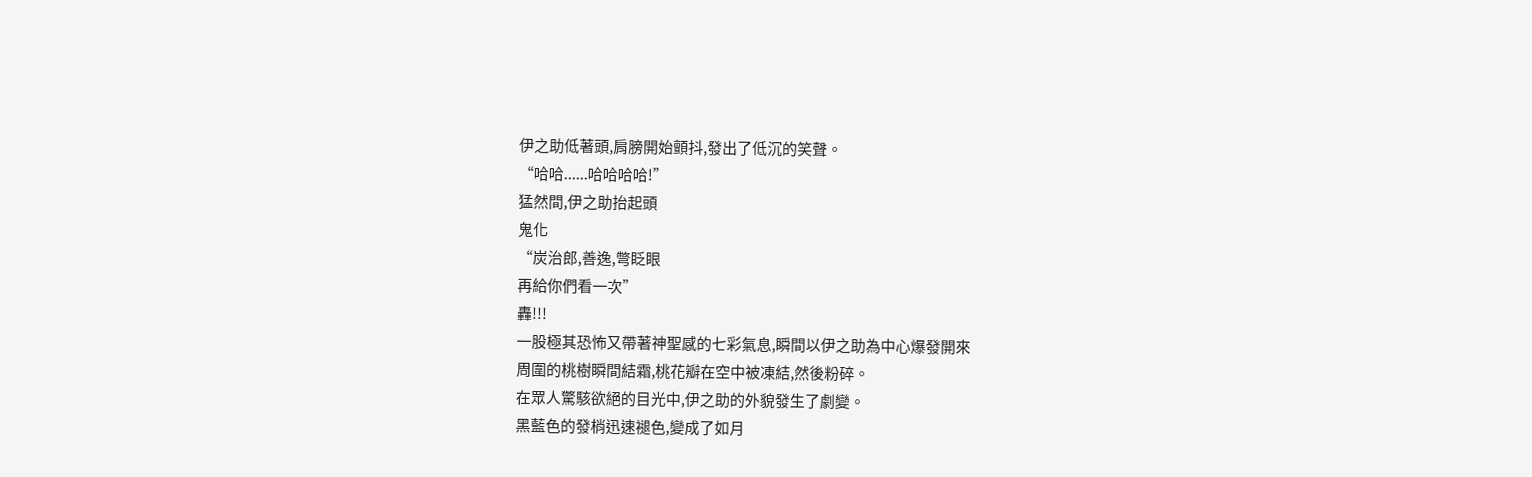伊之助低著頭,肩膀開始顫抖,發出了低沉的笑聲。
“哈哈......哈哈哈哈!”
猛然間,伊之助抬起頭
鬼化
“炭治郎,善逸,彆眨眼
再給你們看一次”
轟!!!
一股極其恐怖又帶著神聖感的七彩氣息,瞬間以伊之助為中心爆發開來
周圍的桃樹瞬間結霜,桃花瓣在空中被凍結,然後粉碎。
在眾人驚駭欲絕的目光中,伊之助的外貌發生了劇變。
黑藍色的發梢迅速褪色,變成了如月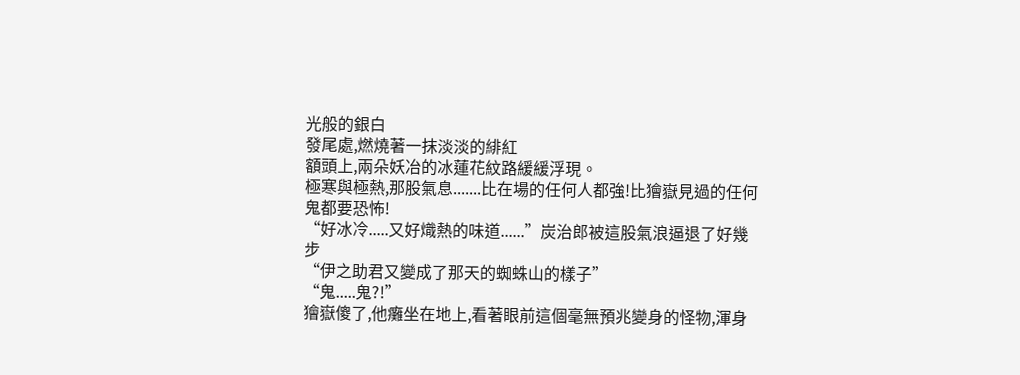光般的銀白
發尾處,燃燒著一抹淡淡的緋紅
額頭上,兩朵妖冶的冰蓮花紋路緩緩浮現。
極寒與極熱,那股氣息.......比在場的任何人都強!比獪嶽見過的任何鬼都要恐怖!
“好冰冷.....又好熾熱的味道......”炭治郎被這股氣浪逼退了好幾步
“伊之助君又變成了那天的蜘蛛山的樣子”
“鬼.....鬼?!”
獪嶽傻了,他癱坐在地上,看著眼前這個毫無預兆變身的怪物,渾身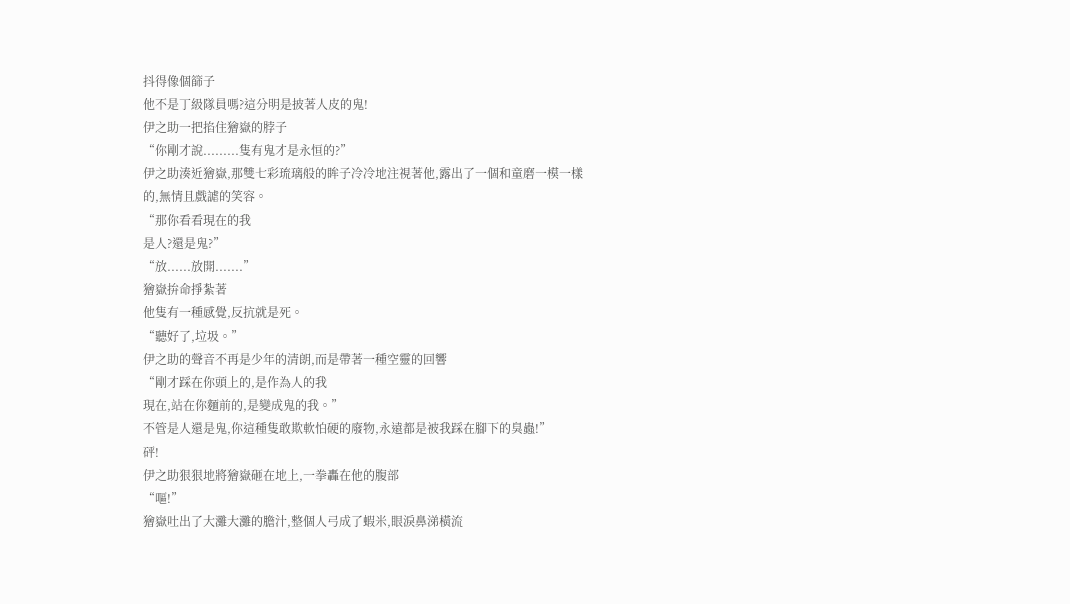抖得像個篩子
他不是丁級隊員嗎?這分明是披著人皮的鬼!
伊之助一把掐住獪嶽的脖子
“你剛才說.........隻有鬼才是永恒的?”
伊之助湊近獪嶽,那雙七彩琉璃般的眸子冷冷地注視著他,露出了一個和童磨一模一樣的,無情且戲謔的笑容。
“那你看看現在的我
是人?還是鬼?”
“放......放開.......”
獪嶽拚命掙紮著
他隻有一種感覺,反抗就是死。
“聽好了,垃圾。”
伊之助的聲音不再是少年的清朗,而是帶著一種空靈的回響
“剛才踩在你頭上的,是作為人的我
現在,站在你麵前的,是變成鬼的我。”
不管是人還是鬼,你這種隻敢欺軟怕硬的廢物,永遠都是被我踩在腳下的臭蟲!”
砰!
伊之助狠狠地將獪嶽砸在地上,一拳轟在他的腹部
“嘔!”
獪嶽吐出了大灘大灘的膽汁,整個人弓成了蝦米,眼淚鼻涕橫流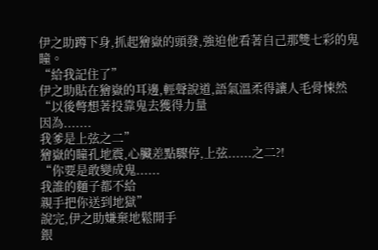伊之助蹲下身,抓起獪嶽的頭發,強迫他看著自己那雙七彩的鬼瞳。
“給我記住了”
伊之助貼在獪嶽的耳邊,輕聲說道,語氣溫柔得讓人毛骨悚然
“以後彆想著投靠鬼去獲得力量
因為.......
我爹是上弦之二”
獪嶽的瞳孔地震,心臟差點驟停,上弦......之二?!
“你要是敢變成鬼......
我誰的麵子都不給
親手把你送到地獄”
說完,伊之助嫌棄地鬆開手
銀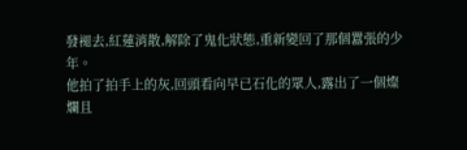發褪去,紅蓮消散,解除了鬼化狀態,重新變回了那個囂張的少年。
他拍了拍手上的灰,回頭看向早已石化的眾人,露出了一個燦爛且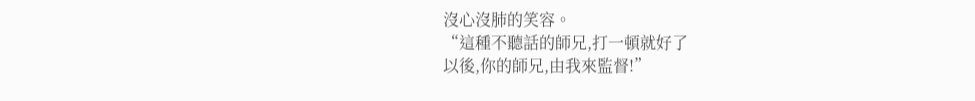沒心沒肺的笑容。
“這種不聽話的師兄,打一頓就好了
以後,你的師兄,由我來監督!”